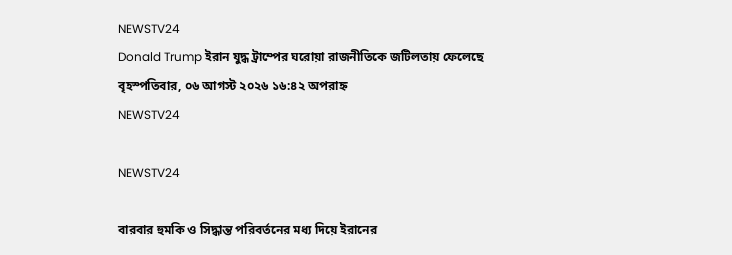NEWSTV24
Donald Trump ইরান যুদ্ধ ট্রাম্পের ঘরোয়া রাজনীতিকে জটিলতায় ফেলেছে
বৃহস্পতিবার, ০৬ আগস্ট ২০২৬ ১৬:৪২ অপরাহ্ন
NEWSTV24

NEWSTV24

বারবার হুমকি ও সিদ্ধান্ত পরিবর্তনের মধ্য দিয়ে ইরানের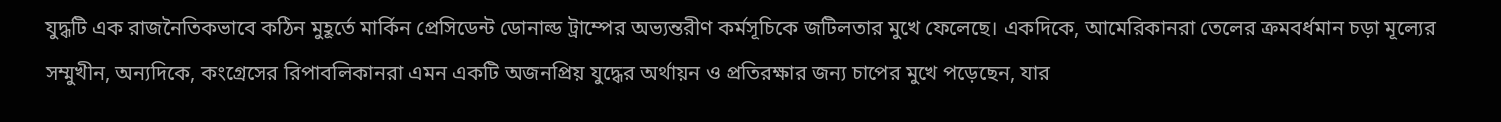যুদ্ধটি এক রাজনৈতিকভাবে কঠিন মুহূর্তে মার্কিন প্রেসিডেন্ট ডোনাল্ড ট্রাম্পের অভ্যন্তরীণ কর্মসূচিকে জটিলতার মুখে ফেলেছে। একদিকে, আমেরিকানরা তেলের ক্রমবর্ধমান চড়া মূল্যের সম্মুখীন, অন্যদিকে, কংগ্রেসের রিপাবলিকানরা এমন একটি অজনপ্রিয় যুদ্ধের অর্থায়ন ও প্রতিরক্ষার জন্য চাপের মুখে পড়েছেন, যার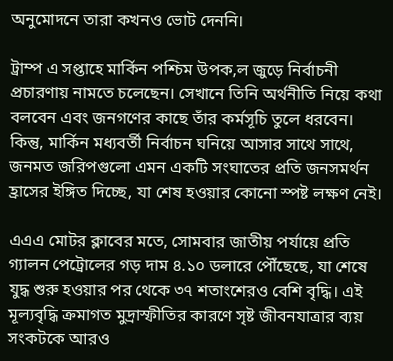অনুমোদনে তারা কখনও ভোট দেননি।

ট্রাম্প এ সপ্তাহে মার্কিন পশ্চিম উপক‚ল জুড়ে নির্বাচনী প্রচারণায় নামতে চলেছেন। সেখানে তিনি অর্থনীতি নিয়ে কথা বলবেন এবং জনগণের কাছে তাঁর কর্মসূচি তুলে ধরবেন। কিন্তু, মার্কিন মধ্যবর্তী নির্বাচন ঘনিয়ে আসার সাথে সাথে, জনমত জরিপগুলো এমন একটি সংঘাতের প্রতি জনসমর্থন হ্রাসের ইঙ্গিত দিচ্ছে, যা শেষ হওয়ার কোনো স্পষ্ট লক্ষণ নেই।

এএএ মোটর ক্লাবের মতে, সোমবার জাতীয় পর্যায়ে প্রতি গ্যালন পেট্রোলের গড় দাম ৪.১০ ডলারে পৌঁছেছে, যা শেষে যুদ্ধ শুরু হওয়ার পর থেকে ৩৭ শতাংশেরও বেশি বৃদ্ধি। এই মূল্যবৃদ্ধি ক্রমাগত মুদ্রাস্ফীতির কারণে সৃষ্ট জীবনযাত্রার ব্যয় সংকটকে আরও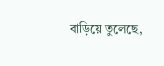বাড়িয়ে তুলেছে,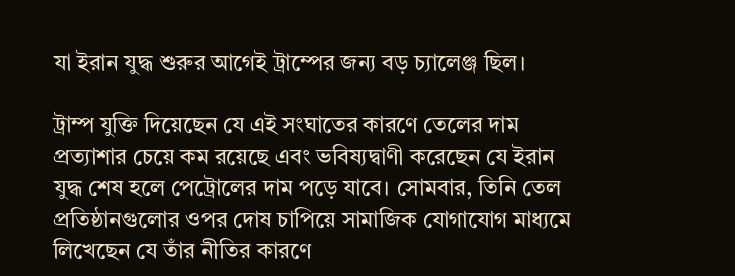যা ইরান যুদ্ধ শুরুর আগেই ট্রাম্পের জন্য বড় চ্যালেঞ্জ ছিল।

ট্রাম্প যুক্তি দিয়েছেন যে এই সংঘাতের কারণে তেলের দাম প্রত্যাশার চেয়ে কম রয়েছে এবং ভবিষ্যদ্বাণী করেছেন যে ইরান যুদ্ধ শেষ হলে পেট্রোলের দাম পড়ে যাবে। সোমবার, তিনি তেল প্রতিষ্ঠানগুলোর ওপর দোষ চাপিয়ে সামাজিক যোগাযোগ মাধ্যমে লিখেছেন যে তাঁর নীতির কারণে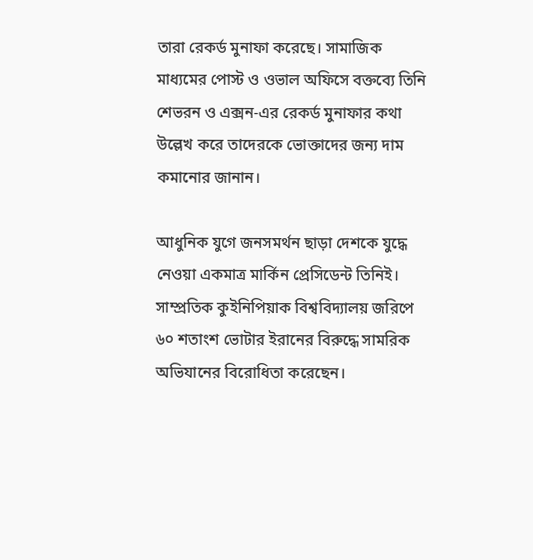তারা রেকর্ড মুনাফা করেছে। সামাজিক মাধ্যমের পোস্ট ও ওভাল অফিসে বক্তব্যে তিনি শেভরন ও এক্সন-এর রেকর্ড মুনাফার কথা উল্লেখ করে তাদেরকে ভোক্তাদের জন্য দাম কমানোর জানান।

আধুনিক যুগে জনসমর্থন ছাড়া দেশকে যুদ্ধে নেওয়া একমাত্র মার্কিন প্রেসিডেন্ট তিনিই। সাম্প্রতিক কুইনিপিয়াক বিশ্ববিদ্যালয় জরিপে ৬০ শতাংশ ভোটার ইরানের বিরুদ্ধে সামরিক অভিযানের বিরোধিতা করেছেন।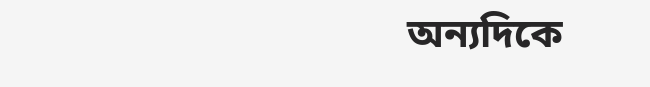অন্যদিকে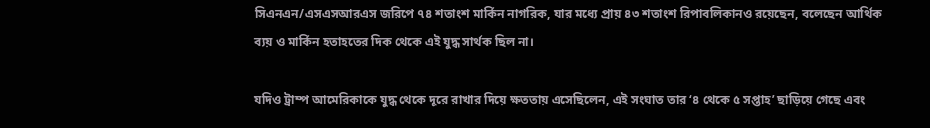সিএনএন/এসএসআরএস জরিপে ৭৪ শতাংশ মার্কিন নাগরিক, যার মধ্যে প্রায় ৪৩ শতাংশ রিপাবলিকানও রয়েছেন, বলেছেন আর্থিক ব্যয় ও মার্কিন হতাহতের দিক থেকে এই যুদ্ধ সার্থক ছিল না।

যদিও ট্রাম্প আমেরিকাকে যুদ্ধ থেকে দূরে রাখার দিয়ে ক্ষততায় এসেছিলেন, এই সংঘাত তার ‘৪ থেকে ৫ সপ্তাহ’ ছাড়িয়ে গেছে এবং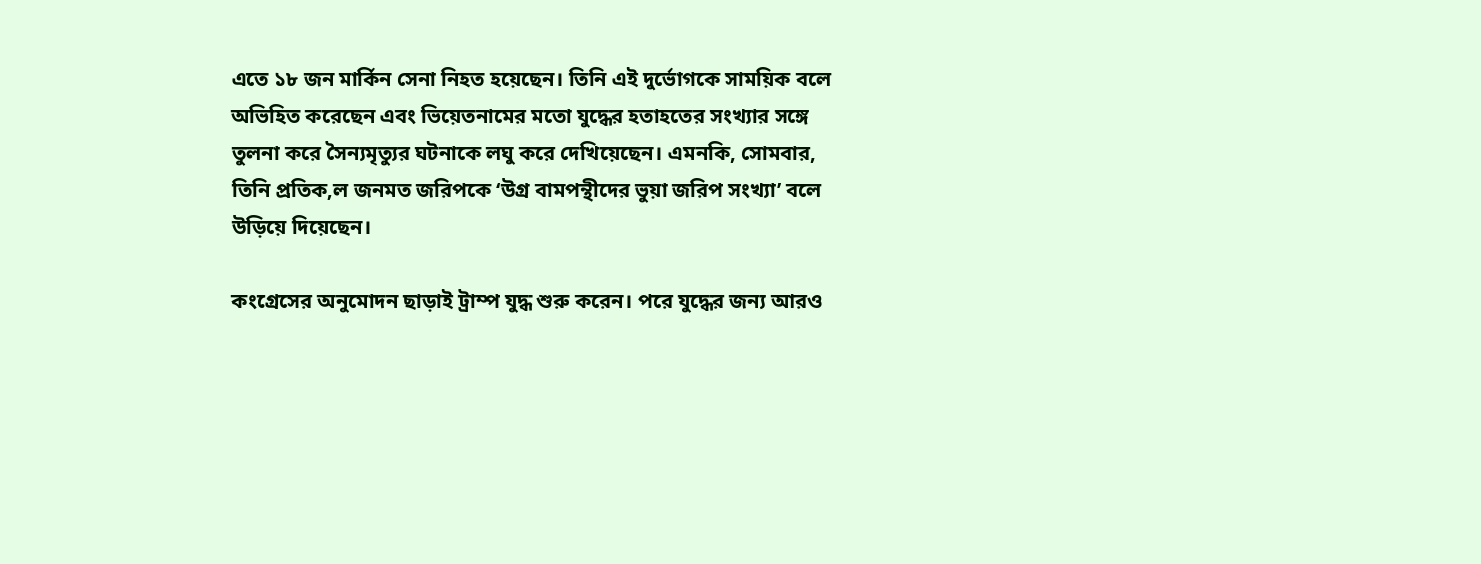এতে ১৮ জন মার্কিন সেনা নিহত হয়েছেন। তিনি এই দুর্ভোগকে সাময়িক বলে অভিহিত করেছেন এবং ভিয়েতনামের মতো যুদ্ধের হতাহতের সংখ্যার সঙ্গে তুলনা করে সৈন্যমৃত্যুর ঘটনাকে লঘু করে দেখিয়েছেন। এমনকি, সোমবার, তিনি প্রতিক‚ল জনমত জরিপকে ‘উগ্র বামপন্থীদের ভুয়া জরিপ সংখ্যা’ বলে উড়িয়ে দিয়েছেন।

কংগ্রেসের অনুমোদন ছাড়াই ট্রাম্প যুদ্ধ শুরু করেন। পরে যুদ্ধের জন্য আরও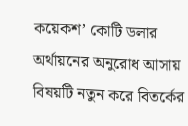কয়েকশ’ কোটি ডলার অর্থায়নের অনুরোধ আসায় বিষয়টি নতুন করে বিতর্কের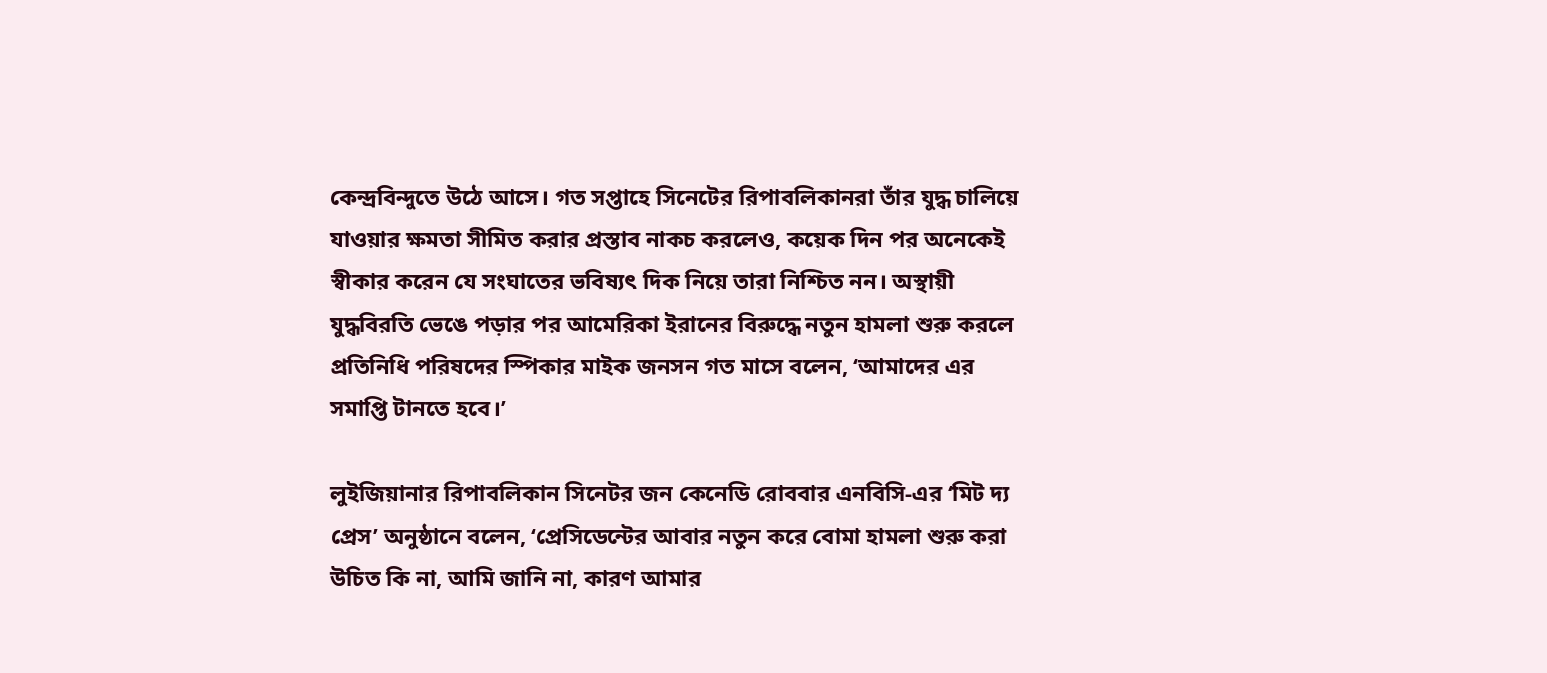কেন্দ্রবিন্দুতে উঠে আসে। গত সপ্তাহে সিনেটের রিপাবলিকানরা তাঁর যুদ্ধ চালিয়ে যাওয়ার ক্ষমতা সীমিত করার প্রস্তাব নাকচ করলেও, কয়েক দিন পর অনেকেই স্বীকার করেন যে সংঘাতের ভবিষ্যৎ দিক নিয়ে তারা নিশ্চিত নন। অস্থায়ী যুদ্ধবিরতি ভেঙে পড়ার পর আমেরিকা ইরানের বিরুদ্ধে নতুন হামলা শুরু করলে প্রতিনিধি পরিষদের স্পিকার মাইক জনসন গত মাসে বলেন, ‘আমাদের এর সমাপ্তি টানতে হবে।’

লুইজিয়ানার রিপাবলিকান সিনেটর জন কেনেডি রোববার এনবিসি-এর ‘মিট দ্য প্রেস’ অনুষ্ঠানে বলেন, ‘প্রেসিডেন্টের আবার নতুন করে বোমা হামলা শুরু করা উচিত কি না, আমি জানি না, কারণ আমার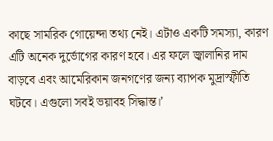কাছে সামরিক গোয়েন্দা তথ্য নেই। এটাও একটি সমস্যা, কারণ এটি অনেক দুর্ভোগের কারণ হবে। এর ফলে জ্বালানির দাম বাড়বে এবং আমেরিকান জনগণের জন্য ব্যাপক মুদ্রাস্ফীতি ঘটবে। এগুলো সবই ভয়াবহ সিদ্ধান্ত।’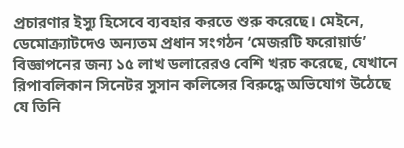প্রচারণার ইস্যু হিসেবে ব্যবহার করতে শুরু করেছে। মেইনে, ডেমোক্র্যাটদেও অন্যতম প্রধান সংগঠন ‘মেজরটি ফরোয়ার্ড’ বিজ্ঞাপনের জন্য ১৫ লাখ ডলারেরও বেশি খরচ করেছে, যেখানে রিপাবলিকান সিনেটর সুসান কলিন্সের বিরুদ্ধে অভিযোগ উঠেছে যে তিনি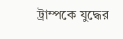ট্রাম্পকে যুদ্ধের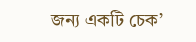জন্য একটি চেক’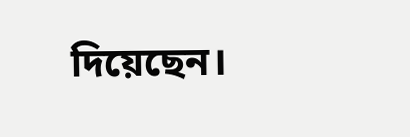দিয়েছেন।